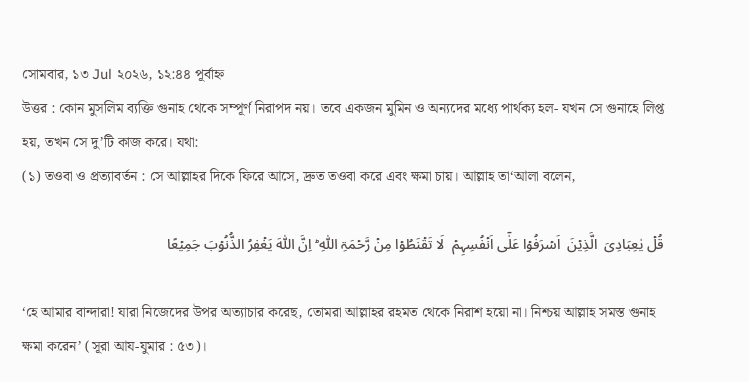সোমবার, ১৩ Jul ২০২৬, ১২:৪৪ পূর্বাহ্ন
উত্তর : কোন মুসলিম ব্যক্তি গুনাহ থেকে সম্পূর্ণ নিরাপদ নয়। তবে একজন মুমিন ও অন্যদের মধ্যে পার্থক্য হল- যখন সে গুনাহে লিপ্ত হয়, তখন সে দু’টি কাজ করে। যথা:
(১) তওবা ও প্রত্যাবর্তন : সে আল্লাহর দিকে ফিরে আসে, দ্রুত তওবা করে এবং ক্ষমা চায়। আল্লাহ তা‘আলা বলেন,

قُلۡ یٰعِبَادِیَ  الَّذِیۡنَ  اَسۡرَفُوۡا عَلٰۤی اَنۡفُسِہِمۡ  لَا تَقۡنَطُوۡا مِنۡ رَّحۡمَۃِ اللّٰہِ ؕ اِنَّ اللّٰہَ یَغۡفِرُ الذُّنُوۡبَ جَمِیۡعًا

‘হে আমার বান্দারা! যারা নিজেদের উপর অত্যাচার করেছ, তোমরা আল্লাহর রহমত থেকে নিরাশ হয়ো না। নিশ্চয় আল্লাহ সমস্ত গুনাহ ক্ষমা করেন’ (সূরা আয-যুমার : ৫৩)।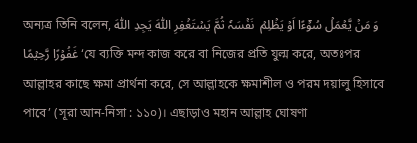অন্যত্র তিনি বলেন, وَ مَنۡ یَّعۡمَلۡ سُوۡٓءًا اَوۡ یَظۡلِمۡ  نَفۡسَہٗ ثُمَّ یَسۡتَغۡفِرِ اللّٰہَ یَجِدِ اللّٰہَ غَفُوۡرًا رَّحِیۡمًا ‘যে ব্যক্তি মন্দ কাজ করে বা নিজের প্রতি যুল্ম করে, অতঃপর আল্লাহর কাছে ক্ষমা প্রার্থনা করে, সে আল্লাহকে ক্ষমাশীল ও পরম দয়ালু হিসাবে পাবে’ (সূরা আন-নিসা : ১১০)। এছাড়াও মহান আল্লাহ ঘোষণা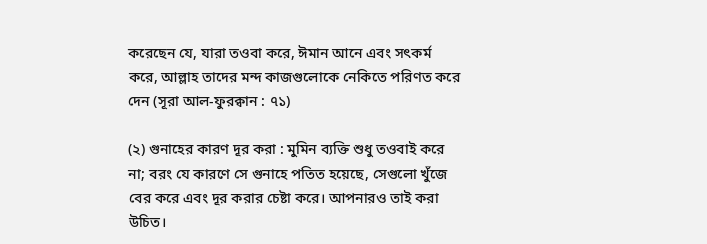করেছেন যে, যারা তওবা করে, ঈমান আনে এবং সৎকর্ম করে, আল্লাহ তাদের মন্দ কাজগুলোকে নেকিতে পরিণত করে দেন (সূরা আল-ফুরক্বান : ৭১)

(২) গুনাহের কারণ দূর করা : মুমিন ব্যক্তি শুধু তওবাই করে না; বরং যে কারণে সে গুনাহে পতিত হয়েছে, সেগুলো খুঁজে বের করে এবং দূর করার চেষ্টা করে। আপনারও তাই করা উচিত।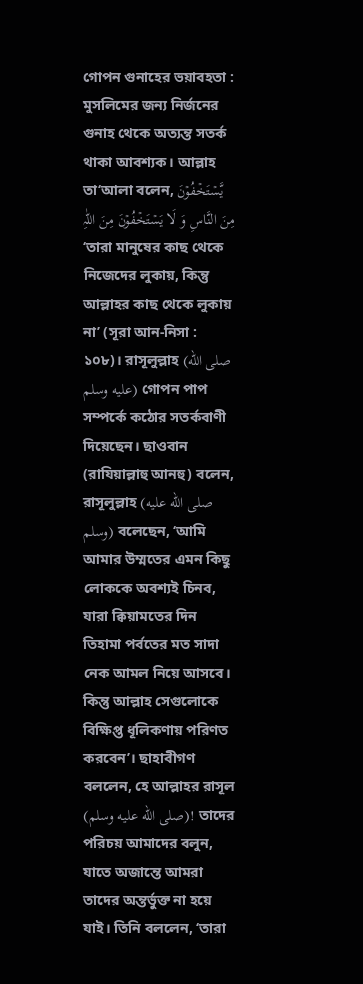গোপন গুনাহের ভয়াবহতা : মুসলিমের জন্য নির্জনের গুনাহ থেকে অত্যন্ত সতর্ক থাকা আবশ্যক। আল্লাহ তা‘আলা বলেন, یَّسۡتَخۡفُوۡنَ مِنَ النَّاسِ وَ لَا یَسۡتَخۡفُوۡنَ مِنَ اللّٰہِ ‘তারা মানুষের কাছ থেকে নিজেদের লুকায়, কিন্তু আল্লাহর কাছ থেকে লুকায় না’ (সূরা আন-নিসা : ১০৮)। রাসূলুল্লাহ (صلى الله عليه وسلم) গোপন পাপ সম্পর্কে কঠোর সতর্কবাণী দিয়েছেন। ছাওবান (রাযিয়াল্লাহু আনহু) বলেন, রাসূলুল্লাহ (صلى الله عليه وسلم) বলেছেন, ‘আমি আমার উম্মতের এমন কিছু লোককে অবশ্যই চিনব, যারা ক্বিয়ামতের দিন তিহামা পর্বতের মত সাদা নেক আমল নিয়ে আসবে। কিন্তু আল্লাহ সেগুলোকে বিক্ষিপ্ত ধূলিকণায় পরিণত করবেন’। ছাহাবীগণ বললেন, হে আল্লাহর রাসূল (صلى الله عليه وسلم)! তাদের পরিচয় আমাদের বলুন, যাতে অজান্তে আমরা তাদের অন্তর্ভুক্ত না হয়ে যাই। তিনি বললেন, ‘তারা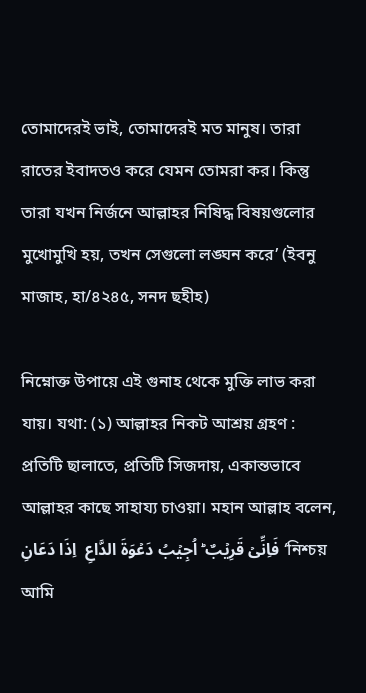তোমাদেরই ভাই, তোমাদেরই মত মানুষ। তারা রাতের ইবাদতও করে যেমন তোমরা কর। কিন্তু তারা যখন নির্জনে আল্লাহর নিষিদ্ধ বিষয়গুলোর মুখোমুখি হয়, তখন সেগুলো লঙ্ঘন করে’ (ইবনু মাজাহ, হা/৪২৪৫, সনদ ছহীহ)

নিম্নোক্ত উপায়ে এই গুনাহ থেকে মুক্তি লাভ করা যায়। যথা: (১) আল্লাহর নিকট আশ্রয় গ্রহণ : প্রতিটি ছালাতে, প্রতিটি সিজদায়, একান্তভাবে আল্লাহর কাছে সাহায্য চাওয়া। মহান আল্লাহ বলেন, فَاِنِّیۡ قَرِیۡبٌ ؕ اُجِیۡبُ دَعۡوَۃَ الدَّاعِ  اِذَا دَعَانِ ‘নিশ্চয় আমি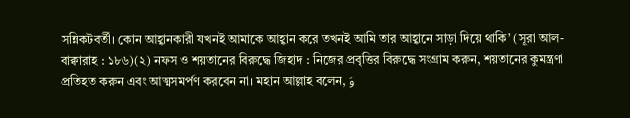সন্নিকটবর্তী। কোন আহ্বানকারী যখনই আমাকে আহ্বান করে তখনই আমি তার আহ্বানে সাড়া দিয়ে থাকি’ (সূরা আল-বাক্বারাহ : ১৮৬)(২) নফস ও শয়তানের বিরুদ্ধে জিহাদ : নিজের প্রবৃত্তির বিরুদ্ধে সংগ্রাম করুন, শয়তানের কুমন্ত্রণা প্রতিহত করুন এবং আত্মসমর্পণ করবেন না। মহান আল্লাহ বলেন, وَ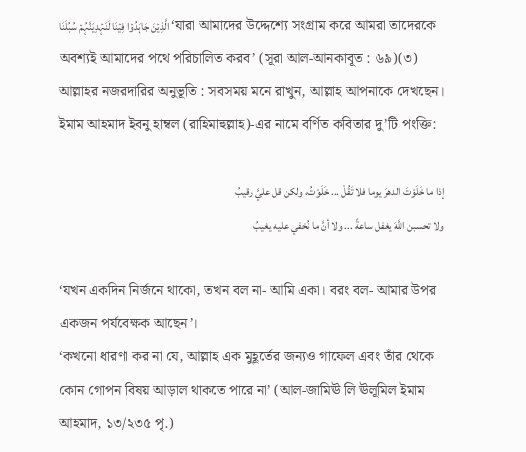الَّذِیۡنَ جَاہَدُوۡا فِیۡنَا لَنَہۡدِیَنَّہُمۡ سُبُلَنَا ‘যারা আমাদের উদ্দেশ্যে সংগ্রাম করে আমরা তাদেরকে অবশ্যই আমাদের পথে পরিচালিত করব’ (সূরা আল-আনকাবূত : ৬৯)(৩) আল্লাহর নজরদারির অনুভূতি : সবসময় মনে রাখুন, আল্লাহ আপনাকে দেখছেন। ইমাম আহমাদ ইবনু হাম্বল (রাহিমাহুল্লাহ)-এর নামে বর্ণিত কবিতার দু’টি পংক্তি:

إذا ما خَلَوْتَ الدهرَ يوما فلا تَقُلْ ... خَلَوْتُ، ولكن قل عليَّ رقيبُ
ولا تحسبن اللَّهَ يغفل ساعةً ... ولا أنَّ ما نُخفي عليه يغيبُ

‘যখন একদিন নির্জনে থাকো, তখন বল না- আমি একা। বরং বল- আমার উপর একজন পর্যবেক্ষক আছেন’।
‘কখনো ধারণা কর না যে, আল্লাহ এক মুহূর্তের জন্যও গাফেল এবং তাঁর থেকে কোন গোপন বিষয় আড়াল থাকতে পারে না’ (আল-জামিঊ লি ঊলূমিল ইমাম আহমাদ, ১৩/২৩৫ পৃ.)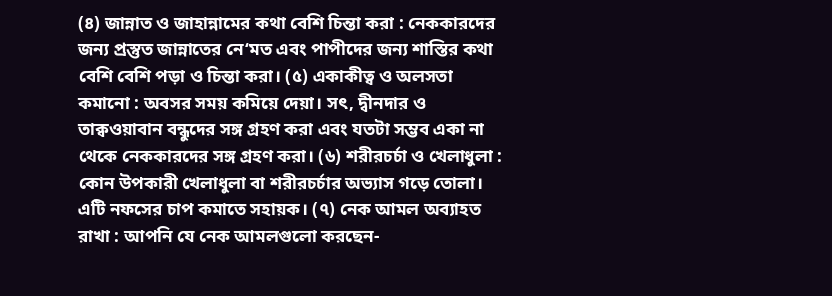(৪) জান্নাত ও জাহান্নামের কথা বেশি চিন্তা করা : নেককারদের জন্য প্রস্তুত জান্নাতের নে‘মত এবং পাপীদের জন্য শাস্তির কথা বেশি বেশি পড়া ও চিন্তা করা। (৫) একাকীত্ব ও অলসতা কমানো : অবসর সময় কমিয়ে দেয়া। সৎ, দ্বীনদার ও তাক্বওয়াবান বন্ধুদের সঙ্গ গ্রহণ করা এবং যতটা সম্ভব একা না থেকে নেককারদের সঙ্গ গ্রহণ করা। (৬) শরীরচর্চা ও খেলাধুলা : কোন উপকারী খেলাধুলা বা শরীরচর্চার অভ্যাস গড়ে তোলা। এটি নফসের চাপ কমাতে সহায়ক। (৭) নেক আমল অব্যাহত রাখা : আপনি যে নেক আমলগুলো করছেন-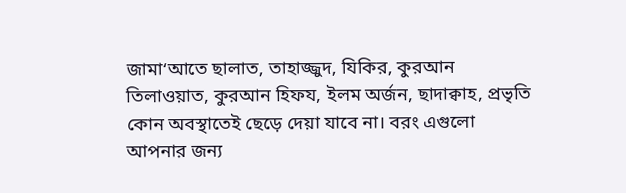জামা‘আতে ছালাত, তাহাজ্জুদ, যিকির, কুরআন তিলাওয়াত, কুরআন হিফয, ইলম অর্জন, ছাদাক্বাহ, প্রভৃতি কোন অবস্থাতেই ছেড়ে দেয়া যাবে না। বরং এগুলো আপনার জন্য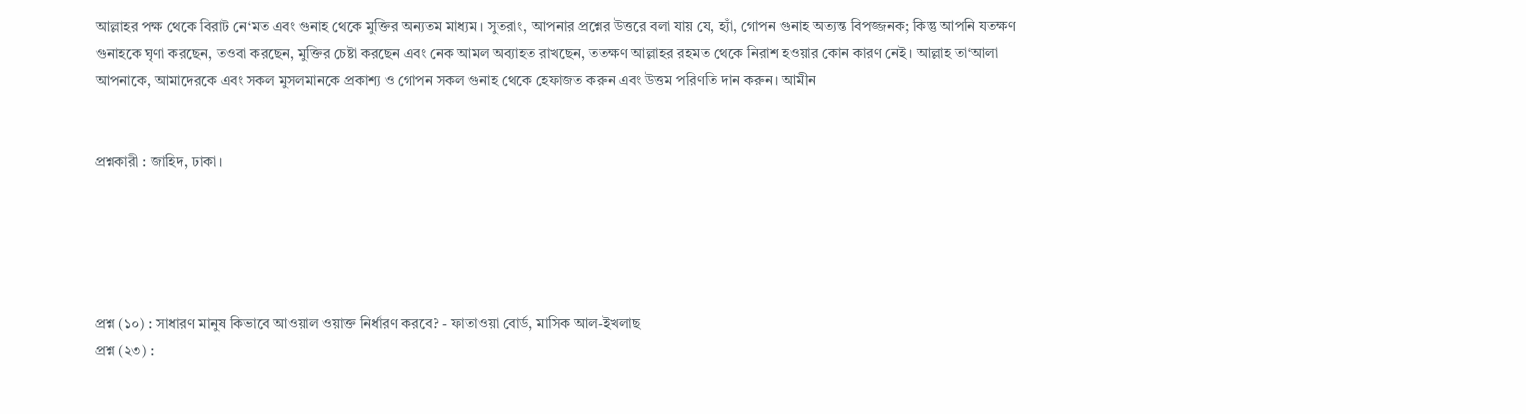আল্লাহর পক্ষ থেকে বিরাট নে‘মত এবং গুনাহ থেকে মুক্তির অন্যতম মাধ্যম। সুতরাং, আপনার প্রশ্নের উত্তরে বলা যায় যে, হ্যাঁ, গোপন গুনাহ অত্যন্ত বিপজ্জনক; কিন্তু আপনি যতক্ষণ গুনাহকে ঘৃণা করছেন, তওবা করছেন, মুক্তির চেষ্টা করছেন এবং নেক আমল অব্যাহত রাখছেন, ততক্ষণ আল্লাহর রহমত থেকে নিরাশ হওয়ার কোন কারণ নেই। আল্লাহ তা‘আলা আপনাকে, আমাদেরকে এবং সকল মুসলমানকে প্রকাশ্য ও গোপন সকল গুনাহ থেকে হেফাজত করুন এবং উত্তম পরিণতি দান করুন। আমীন


প্রশ্নকারী : জাহিদ, ঢাকা।





প্রশ্ন (১০) : সাধারণ মানুষ কিভাবে আওয়াল ওয়াক্ত নির্ধারণ করবে? - ফাতাওয়া বোর্ড, মাসিক আল-ইখলাছ
প্রশ্ন (২৩) :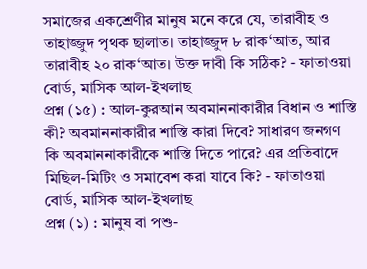সমাজের একশ্রেণীর মানুষ মনে করে যে, তারাবীহ ও তাহাজ্জুদ পৃথক ছালাত। তাহাজ্জুদ ৮ রাক‘আত, আর তারাবীহ ২০ রাক‘আত। উক্ত দাবী কি সঠিক? - ফাতাওয়া বোর্ড, মাসিক আল-ইখলাছ
প্রশ্ন (১৫) : আল-কুরআন অবমাননাকারীর বিধান ও শাস্তি কী? অবমাননাকারীর শাস্তি কারা দিবে? সাধারণ জনগণ কি অবমাননাকারীকে শাস্তি দিতে পারে? এর প্রতিবাদে মিছিল-মিটিং ও সমাবেশ করা যাবে কি? - ফাতাওয়া বোর্ড, মাসিক আল-ইখলাছ
প্রশ্ন (১) : মানুষ বা পশু-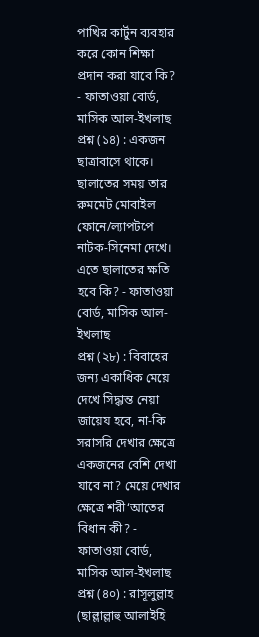পাখির কার্টুন ব্যবহার করে কোন শিক্ষা প্রদান করা যাবে কি? - ফাতাওয়া বোর্ড, মাসিক আল-ইখলাছ
প্রশ্ন (১৪) : একজন ছাত্রাবাসে থাকে। ছালাতের সময় তার রুমমেট মোবাইল ফোনে/ল্যাপটপে নাটক-সিনেমা দেখে। এতে ছালাতের ক্ষতি হবে কি? - ফাতাওয়া বোর্ড, মাসিক আল-ইখলাছ
প্রশ্ন (২৮) : বিবাহের জন্য একাধিক মেয়ে দেখে সিদ্ধান্ত নেয়া জায়েয হবে, না-কি সরাসরি দেখার ক্ষেত্রে একজনের বেশি দেখা যাবে না? মেয়ে দেখার ক্ষেত্রে শরী‘আতের বিধান কী? - ফাতাওয়া বোর্ড, মাসিক আল-ইখলাছ
প্রশ্ন (৪০) : রাসূলুল্লাহ (ছাল্লাল্লাহু আলাইহি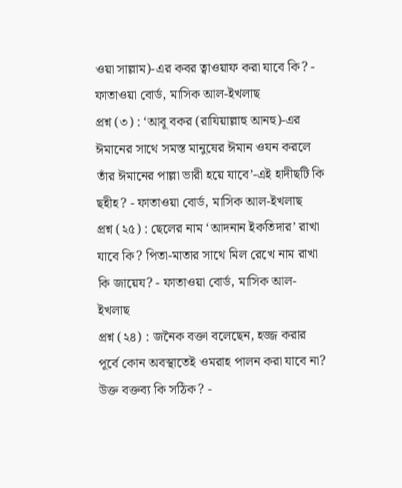ওয়া সাল্লাম)-এর কবর ত্বাওয়াফ করা যাবে কি? - ফাতাওয়া বোর্ড, মাসিক আল-ইখলাছ
প্রশ্ন (৩) : ‘আবূ বকর (রাযিয়াল্লাহু আনহু)-এর ঈমানের সাথে সমস্ত মানুষের ঈমান ওযন করলে তাঁর ঈমানের পাল্লা ভারী হয়ে যাবে’-এই হাদীছটি কি ছহীহ? - ফাতাওয়া বোর্ড, মাসিক আল-ইখলাছ
প্রশ্ন (২৫) : ছেলের নাম ‘আদনান ইকতিদার’ রাখা যাবে কি? পিতা-মাতার সাথে মিল রেখে নাম রাখা কি জায়েয? - ফাতাওয়া বোর্ড, মাসিক আল-ইখলাছ
প্রশ্ন (২৪) : জনৈক বক্তা বলেছেন, হজ্জ করার পূর্বে কোন অবস্থাতেই ওমরাহ পালন করা যাবে না? উক্ত বক্তব্য কি সঠিক? -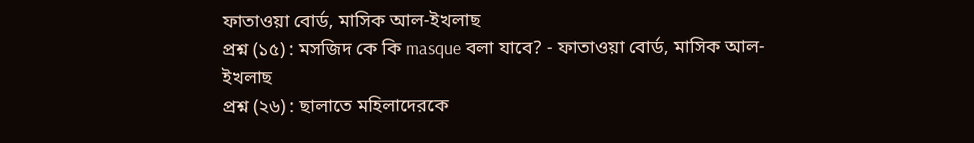ফাতাওয়া বোর্ড, মাসিক আল-ইখলাছ
প্রশ্ন (১৫) : মসজিদ কে কি masque বলা যাবে? - ফাতাওয়া বোর্ড, মাসিক আল-ইখলাছ
প্রশ্ন (২৬) : ছালাতে মহিলাদেরকে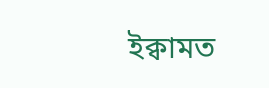ইক্বামত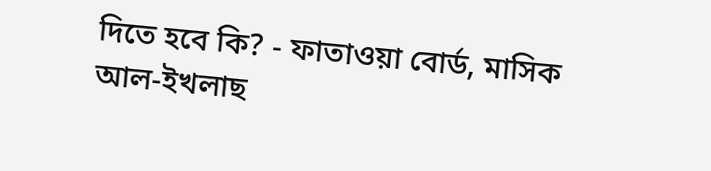দিতে হবে কি? - ফাতাওয়া বোর্ড, মাসিক আল-ইখলাছ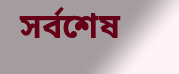সর্বশেষ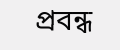প্রবন্ধ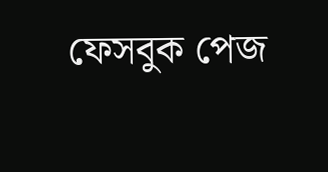ফেসবুক পেজ